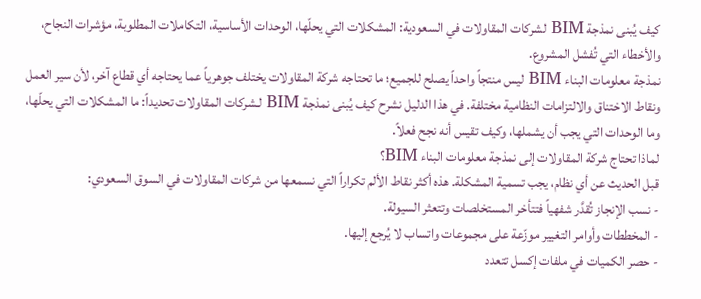كيف يُبنى نمذجة BIM لشركات المقاولات في السعودية: المشكلات التي يحلّها، الوحدات الأساسية، التكاملات المطلوبة، مؤشرات النجاح، والأخطاء التي تُفشل المشروع.
نمذجة معلومات البناء BIM ليس منتجاً واحداً يصلح للجميع؛ ما تحتاجه شركة المقاولات يختلف جوهرياً عما يحتاجه أي قطاع آخر، لأن سير العمل ونقاط الاختناق والالتزامات النظامية مختلفة. في هذا الدليل نشرح كيف يُبنى نمذجة BIM لـشركات المقاولات تحديداً: ما المشكلات التي يحلّها، وما الوحدات التي يجب أن يشملها، وكيف تقيس أنه نجح فعلاً.
لماذا تحتاج شركة المقاولات إلى نمذجة معلومات البناء BIM؟
قبل الحديث عن أي نظام، يجب تسمية المشكلة. هذه أكثر نقاط الألم تكراراً التي نسمعها من شركات المقاولات في السوق السعودي:
- نسب الإنجاز تُقدَّر شفهياً فتتأخر المستخلصات وتتعثر السيولة.
- المخططات وأوامر التغيير موزّعة على مجموعات واتساب لا يُرجع إليها.
- حصر الكميات في ملفات إكسل تتعدد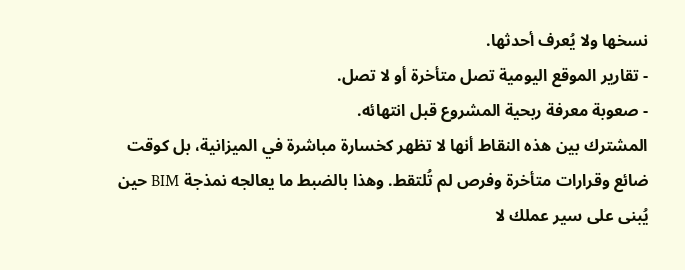نسخها ولا يُعرف أحدثها.
- تقارير الموقع اليومية تصل متأخرة أو لا تصل.
- صعوبة معرفة ربحية المشروع قبل انتهائه.
المشترك بين هذه النقاط أنها لا تظهر كخسارة مباشرة في الميزانية، بل كوقت ضائع وقرارات متأخرة وفرص لم تُلتقط. وهذا بالضبط ما يعالجه نمذجة BIM حين يُبنى على سير عملك لا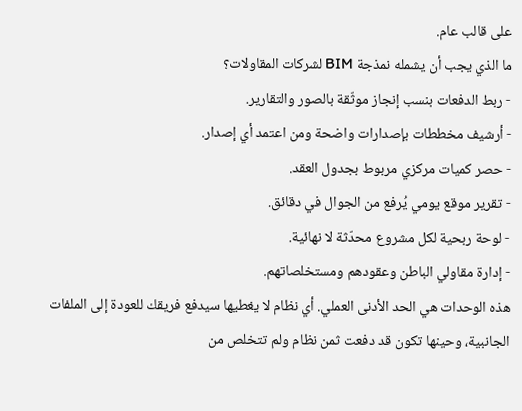على قالب عام.
ما الذي يجب أن يشمله نمذجة BIM لشركات المقاولات؟
- ربط الدفعات بنسب إنجاز موثّقة بالصور والتقارير.
- أرشيف مخططات بإصدارات واضحة ومن اعتمد أي إصدار.
- حصر كميات مركزي مربوط بجدول العقد.
- تقرير موقع يومي يُرفع من الجوال في دقائق.
- لوحة ربحية لكل مشروع محدّثة لا نهائية.
- إدارة مقاولي الباطن وعقودهم ومستخلصاتهم.
هذه الوحدات هي الحد الأدنى العملي. أي نظام لا يغطيها سيدفع فريقك للعودة إلى الملفات الجانبية، وحينها تكون قد دفعت ثمن نظام ولم تتخلص من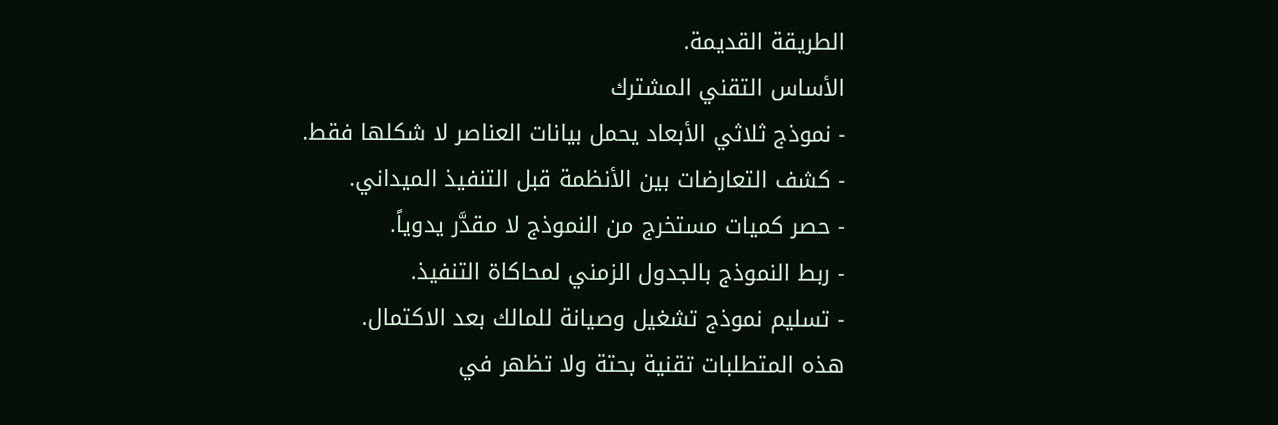الطريقة القديمة.
الأساس التقني المشترك
- نموذج ثلاثي الأبعاد يحمل بيانات العناصر لا شكلها فقط.
- كشف التعارضات بين الأنظمة قبل التنفيذ الميداني.
- حصر كميات مستخرج من النموذج لا مقدَّر يدوياً.
- ربط النموذج بالجدول الزمني لمحاكاة التنفيذ.
- تسليم نموذج تشغيل وصيانة للمالك بعد الاكتمال.
هذه المتطلبات تقنية بحتة ولا تظهر في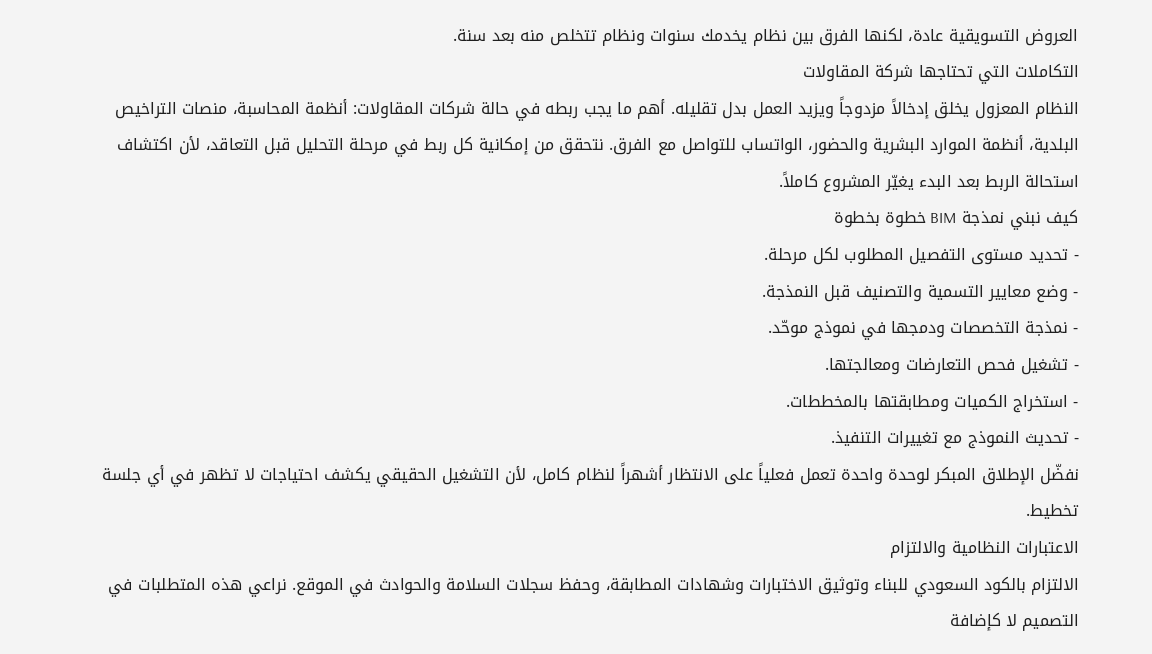العروض التسويقية عادة، لكنها الفرق بين نظام يخدمك سنوات ونظام تتخلص منه بعد سنة.
التكاملات التي تحتاجها شركة المقاولات
النظام المعزول يخلق إدخالاً مزدوجاً ويزيد العمل بدل تقليله. أهم ما يجب ربطه في حالة شركات المقاولات: أنظمة المحاسبة، منصات التراخيص البلدية، أنظمة الموارد البشرية والحضور، الواتساب للتواصل مع الفرق. نتحقق من إمكانية كل ربط في مرحلة التحليل قبل التعاقد، لأن اكتشاف استحالة الربط بعد البدء يغيّر المشروع كاملاً.
كيف نبني نمذجة BIM خطوة بخطوة
- تحديد مستوى التفصيل المطلوب لكل مرحلة.
- وضع معايير التسمية والتصنيف قبل النمذجة.
- نمذجة التخصصات ودمجها في نموذج موحّد.
- تشغيل فحص التعارضات ومعالجتها.
- استخراج الكميات ومطابقتها بالمخططات.
- تحديث النموذج مع تغييرات التنفيذ.
نفضّل الإطلاق المبكر لوحدة واحدة تعمل فعلياً على الانتظار أشهراً لنظام كامل، لأن التشغيل الحقيقي يكشف احتياجات لا تظهر في أي جلسة تخطيط.
الاعتبارات النظامية والالتزام
الالتزام بالكود السعودي للبناء وتوثيق الاختبارات وشهادات المطابقة، وحفظ سجلات السلامة والحوادث في الموقع. نراعي هذه المتطلبات في التصميم لا كإضافة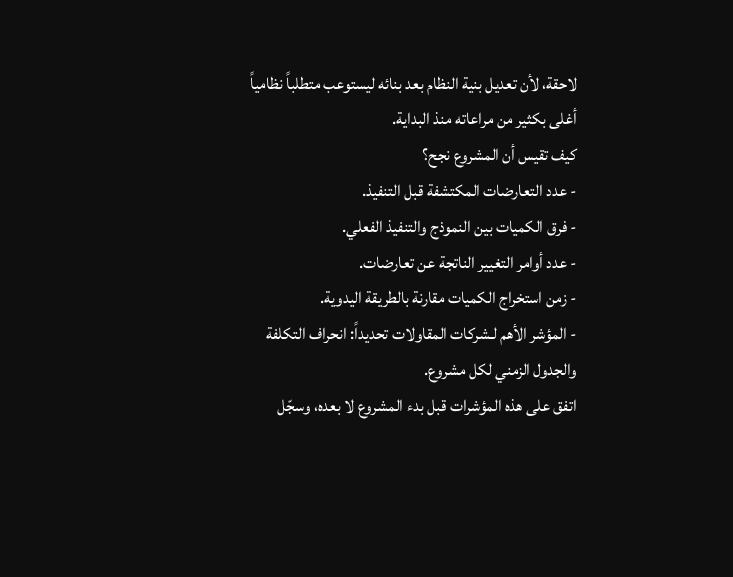لاحقة، لأن تعديل بنية النظام بعد بنائه ليستوعب متطلباً نظامياً أغلى بكثير من مراعاته منذ البداية.
كيف تقيس أن المشروع نجح؟
- عدد التعارضات المكتشفة قبل التنفيذ.
- فرق الكميات بين النموذج والتنفيذ الفعلي.
- عدد أوامر التغيير الناتجة عن تعارضات.
- زمن استخراج الكميات مقارنة بالطريقة اليدوية.
- المؤشر الأهم لـشركات المقاولات تحديداً: انحراف التكلفة والجدول الزمني لكل مشروع.
اتفق على هذه المؤشرات قبل بدء المشروع لا بعده، وسجّل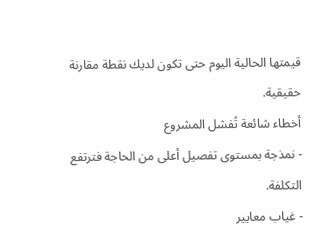قيمتها الحالية اليوم حتى تكون لديك نقطة مقارنة حقيقية.
أخطاء شائعة تُفشل المشروع
- نمذجة بمستوى تفصيل أعلى من الحاجة فترتفع التكلفة.
- غياب معايير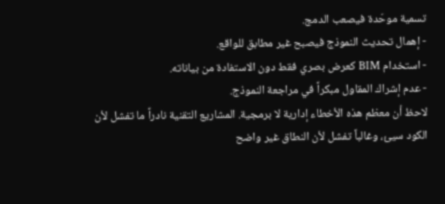تسمية موحّدة فيصعب الدمج.
- إهمال تحديث النموذج فيصبح غير مطابق للواقع.
- استخدام BIM كعرض بصري فقط دون الاستفادة من بياناته.
- عدم إشراك المقاول مبكراً في مراجعة النموذج.
لاحظ أن معظم هذه الأخطاء إدارية لا برمجية. المشاريع التقنية نادراً ما تفشل لأن الكود سيئ، وغالباً تفشل لأن النطاق غير واضح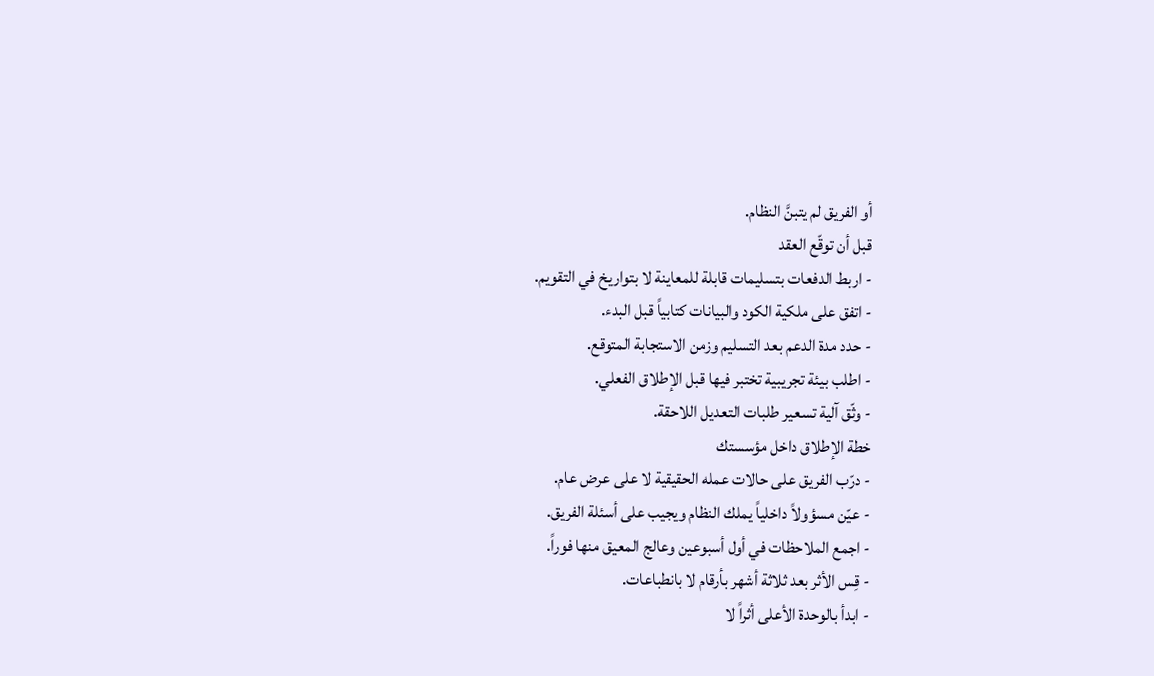أو الفريق لم يتبنَّ النظام.
قبل أن توقّع العقد
- اربط الدفعات بتسليمات قابلة للمعاينة لا بتواريخ في التقويم.
- اتفق على ملكية الكود والبيانات كتابياً قبل البدء.
- حدد مدة الدعم بعد التسليم وزمن الاستجابة المتوقع.
- اطلب بيئة تجريبية تختبر فيها قبل الإطلاق الفعلي.
- وثّق آلية تسعير طلبات التعديل اللاحقة.
خطة الإطلاق داخل مؤسستك
- درّب الفريق على حالات عمله الحقيقية لا على عرض عام.
- عيّن مسؤولاً داخلياً يملك النظام ويجيب على أسئلة الفريق.
- اجمع الملاحظات في أول أسبوعين وعالج المعيق منها فوراً.
- قِس الأثر بعد ثلاثة أشهر بأرقام لا بانطباعات.
- ابدأ بالوحدة الأعلى أثراً لا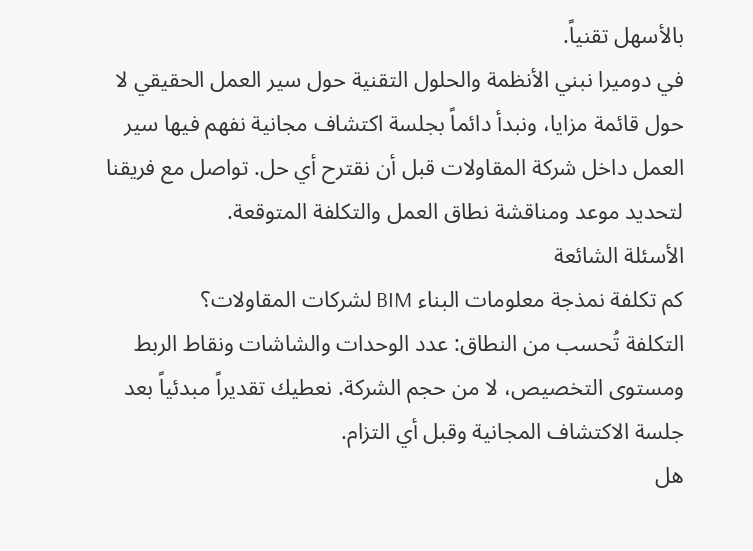بالأسهل تقنياً.
في دوميرا نبني الأنظمة والحلول التقنية حول سير العمل الحقيقي لا حول قائمة مزايا، ونبدأ دائماً بجلسة اكتشاف مجانية نفهم فيها سير العمل داخل شركة المقاولات قبل أن نقترح أي حل. تواصل مع فريقنا لتحديد موعد ومناقشة نطاق العمل والتكلفة المتوقعة.
الأسئلة الشائعة
كم تكلفة نمذجة معلومات البناء BIM لشركات المقاولات؟
التكلفة تُحسب من النطاق: عدد الوحدات والشاشات ونقاط الربط ومستوى التخصيص، لا من حجم الشركة. نعطيك تقديراً مبدئياً بعد جلسة الاكتشاف المجانية وقبل أي التزام.
هل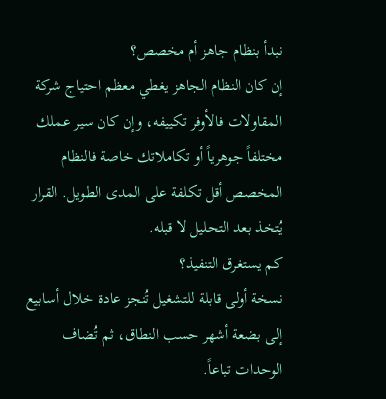نبدأ بنظام جاهز أم مخصص؟
إن كان النظام الجاهز يغطي معظم احتياج شركة المقاولات فالأوفر تكييفه، وإن كان سير عملك مختلفاً جوهرياً أو تكاملاتك خاصة فالنظام المخصص أقل تكلفة على المدى الطويل. القرار يُتخذ بعد التحليل لا قبله.
كم يستغرق التنفيذ؟
نسخة أولى قابلة للتشغيل تُنجز عادة خلال أسابيع إلى بضعة أشهر حسب النطاق، ثم تُضاف الوحدات تباعاً.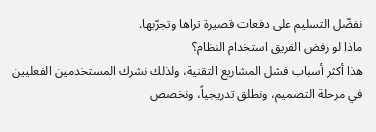نفضّل التسليم على دفعات قصيرة تراها وتجرّبها.
ماذا لو رفض الفريق استخدام النظام؟
هذا أكثر أسباب فشل المشاريع التقنية، ولذلك نشرك المستخدمين الفعليين في مرحلة التصميم، ونطلق تدريجياً، ونخصص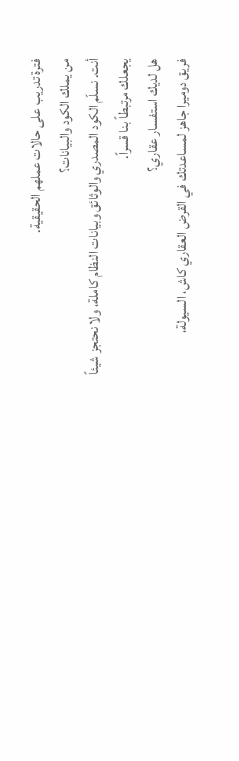فترة تدريب على حالات عملهم الحقيقية.
من يملك الكود والبيانات؟
أنت. نسلّم الكود المصدري والوثائق وبيانات النظام كاملة، ولا نحتجز شيئاً يجعلك مرتبطاً بنا قسراً.
هل لديك استفسار عقاري؟
فريق دوميرا جاهز لمساعدتك في القرض العقاري كاش، السيولة،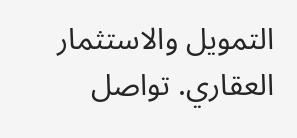التمويل والاستثمار العقاري. تواصل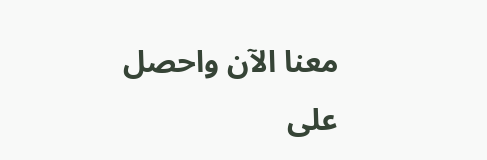معنا الآن واحصل على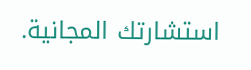استشارتك المجانية.